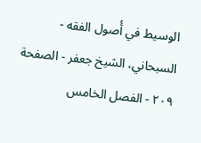الوسيط في أُصول الفقه - السبحاني، الشيخ جعفر - الصفحة ٢٠٩ - الفصل الخامس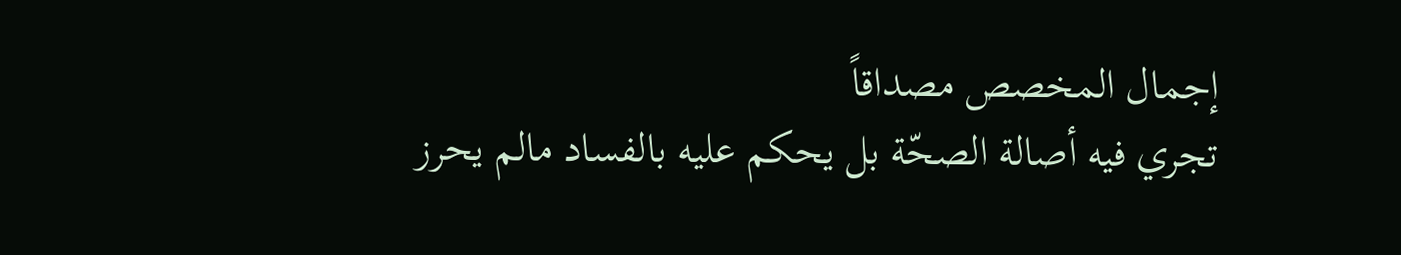إجمال المخصص مصداقاً
تجري فيه أصالة الصحّة بل يحكم عليه بالفساد مالم يحرز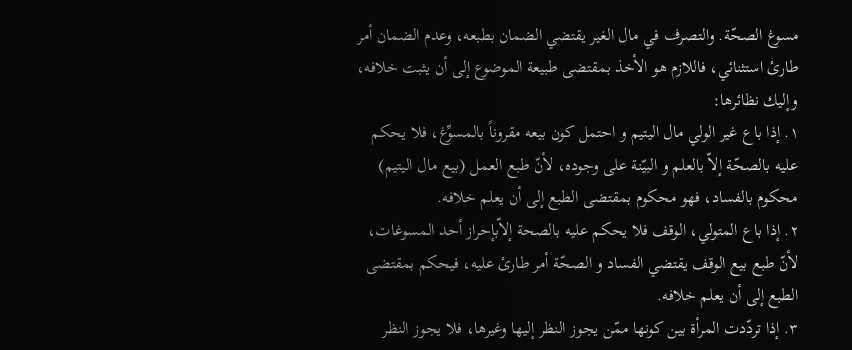مسوغ الصحّة. والتصرف في مال الغير يقتضي الضمان بطبعه، وعدم الضمان أمر طارئ استثنائي، فاللازم هو الأخذ بمقتضى طبيعة الموضوع إلى أن يثبت خلافه، وإليك نظائرها:
١. إذا باع غير الولي مال اليتيم و احتمل كون بيعه مقروناً بالمسوِّغ، فلا يحكم عليه بالصحّة إلاّ بالعلم و البيّنة على وجوده، لأنّ طبع العمل (بيع مال اليتيم) محكوم بالفساد، فهو محكوم بمقتضى الطبع إلى أن يعلم خلافه.
٢. إذا باع المتولي، الوقف فلا يحكم عليه بالصحة إلاّبإحراز أحد المسوغات، لأنّ طبع بيع الوقف يقتضي الفساد و الصحّة أمر طارئ عليه، فيحكم بمقتضى الطبع إلى أن يعلم خلافه.
٣. إذا تردّدت المرأة بين كونها ممّن يجوز النظر إليها وغيرها، فلا يجوز النظر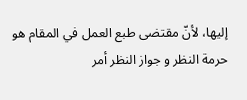إليها، لأنّ مقتضى طبع العمل في المقام هو حرمة النظر و جواز النظر أمر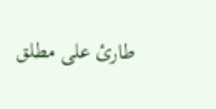طارئ على مطلق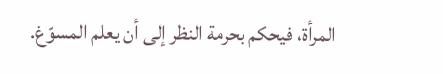المرأة، فيحكم بحرمة النظر إلى أن يعلم المسوّغ.